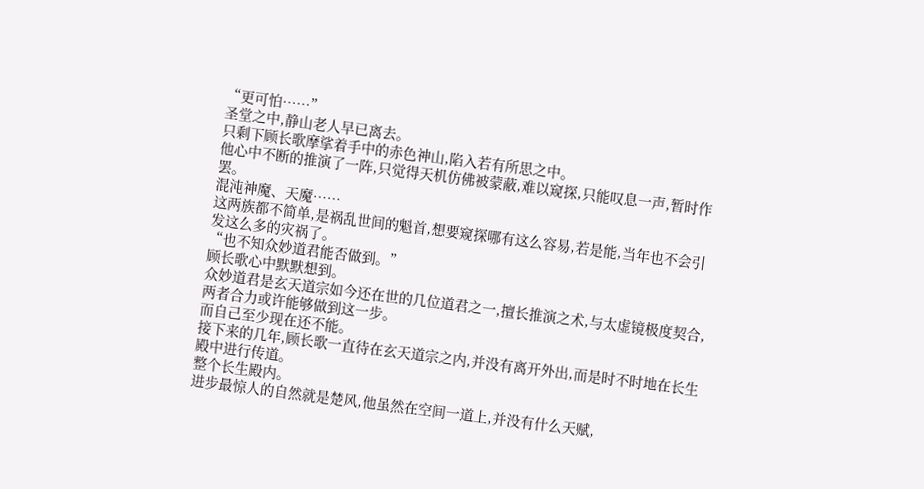“更可怕……”
圣堂之中,静山老人早已离去。
只剩下顾长歌摩挲着手中的赤色神山,陷入若有所思之中。
他心中不断的推演了一阵,只觉得天机仿佛被蒙蔽,难以窥探,只能叹息一声,暂时作罢。
混沌神魔、天魔……
这两族都不简单,是祸乱世间的魁首,想要窥探哪有这么容易,若是能,当年也不会引发这么多的灾祸了。
“也不知众妙道君能否做到。”
顾长歌心中默默想到。
众妙道君是玄天道宗如今还在世的几位道君之一,擅长推演之术,与太虚镜极度契合,两者合力或许能够做到这一步。
而自己至少现在还不能。
接下来的几年,顾长歌一直待在玄天道宗之内,并没有离开外出,而是时不时地在长生殿中进行传道。
整个长生殿内。
进步最惊人的自然就是楚风,他虽然在空间一道上,并没有什么天赋,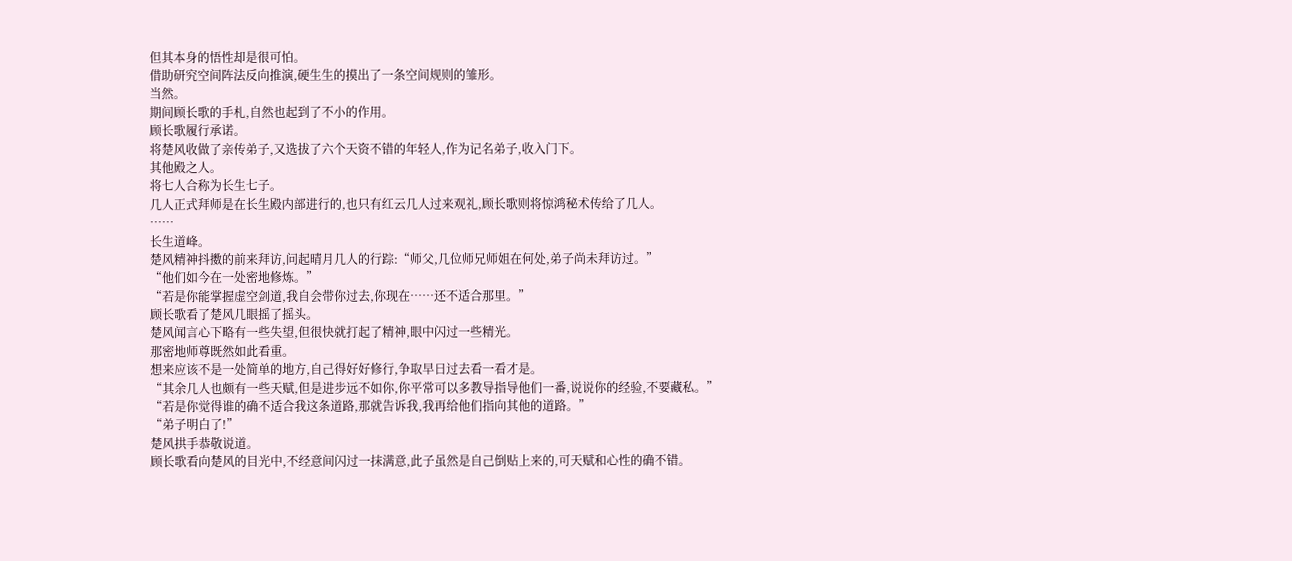但其本身的悟性却是很可怕。
借助研究空间阵法反向推演,硬生生的摸出了一条空间规则的雏形。
当然。
期间顾长歌的手札,自然也起到了不小的作用。
顾长歌履行承诺。
将楚风收做了亲传弟子,又选拔了六个天资不错的年轻人,作为记名弟子,收入门下。
其他殿之人。
将七人合称为长生七子。
几人正式拜师是在长生殿内部进行的,也只有红云几人过来观礼,顾长歌则将惊鸿秘术传给了几人。
……
长生道峰。
楚风精神抖擞的前来拜访,问起晴月几人的行踪:“师父,几位师兄师姐在何处,弟子尚未拜访过。”
“他们如今在一处密地修炼。”
“若是你能掌握虚空剑道,我自会带你过去,你现在……还不适合那里。”
顾长歌看了楚风几眼摇了摇头。
楚风闻言心下略有一些失望,但很快就打起了精神,眼中闪过一些精光。
那密地师尊既然如此看重。
想来应该不是一处简单的地方,自己得好好修行,争取早日过去看一看才是。
“其余几人也颇有一些天赋,但是进步远不如你,你平常可以多教导指导他们一番,说说你的经验,不要藏私。”
“若是你觉得谁的确不适合我这条道路,那就告诉我,我再给他们指向其他的道路。”
“弟子明白了!”
楚风拱手恭敬说道。
顾长歌看向楚风的目光中,不经意间闪过一抹满意,此子虽然是自己倒贴上来的,可天赋和心性的确不错。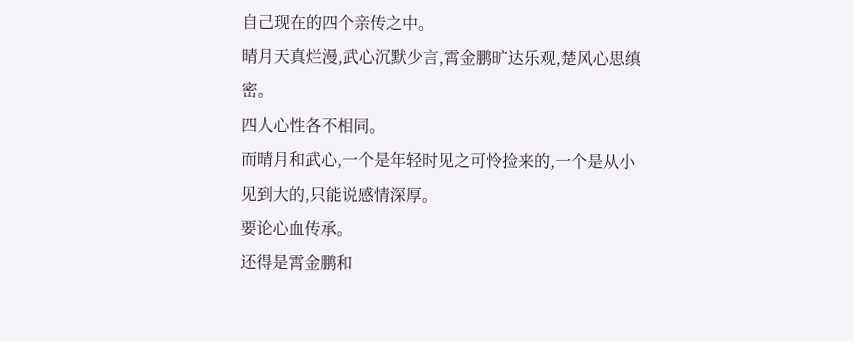自己现在的四个亲传之中。
晴月天真烂漫,武心沉默少言,霄金鹏旷达乐观,楚风心思缜密。
四人心性各不相同。
而晴月和武心,一个是年轻时见之可怜捡来的,一个是从小见到大的,只能说感情深厚。
要论心血传承。
还得是霄金鹏和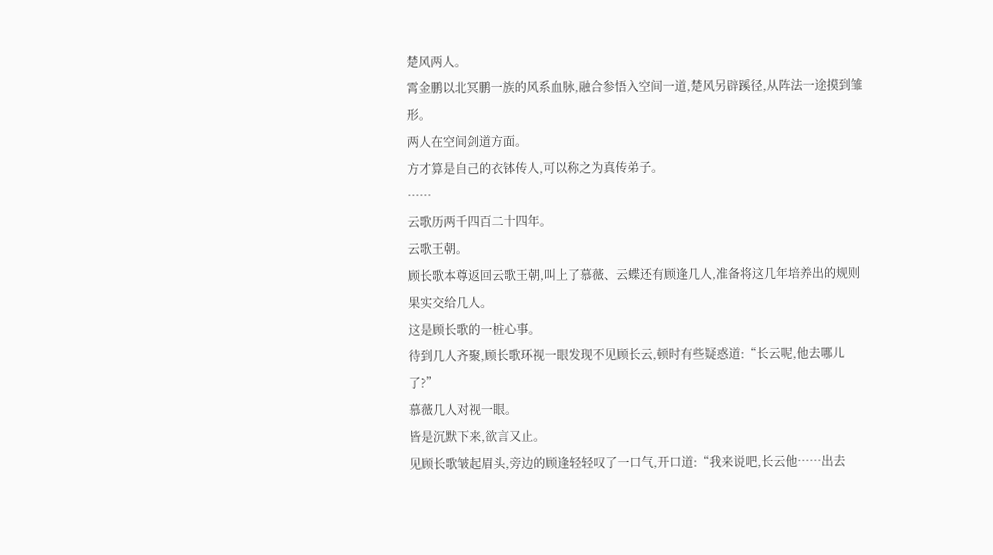楚风两人。
霄金鹏以北冥鹏一族的风系血脉,融合参悟入空间一道,楚风另辟蹊径,从阵法一途摸到雏形。
两人在空间剑道方面。
方才算是自己的衣钵传人,可以称之为真传弟子。
……
云歌历两千四百二十四年。
云歌王朝。
顾长歌本尊返回云歌王朝,叫上了慕薇、云蝶还有顾逢几人,准备将这几年培养出的规则果实交给几人。
这是顾长歌的一桩心事。
待到几人齐聚,顾长歌环视一眼发现不见顾长云,顿时有些疑惑道:“长云呢,他去哪儿了?”
慕薇几人对视一眼。
皆是沉默下来,欲言又止。
见顾长歌皱起眉头,旁边的顾逢轻轻叹了一口气,开口道:“我来说吧,长云他……出去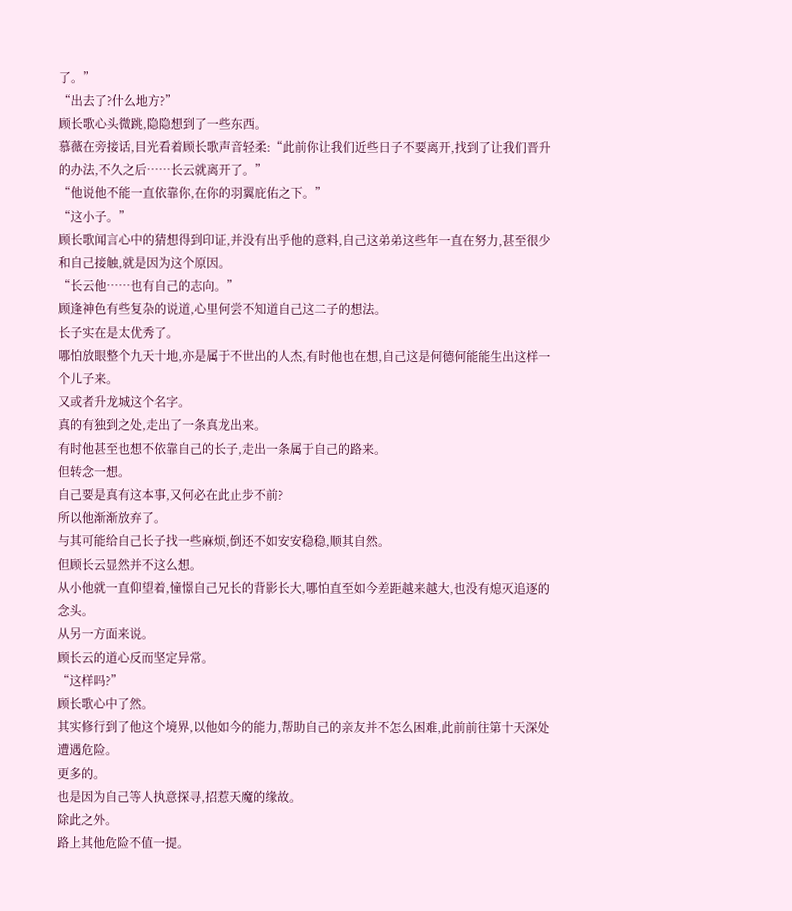了。”
“出去了?什么地方?”
顾长歌心头微跳,隐隐想到了一些东西。
慕薇在旁接话,目光看着顾长歌声音轻柔:“此前你让我们近些日子不要离开,找到了让我们晋升的办法,不久之后……长云就离开了。”
“他说他不能一直依靠你,在你的羽翼庇佑之下。”
“这小子。”
顾长歌闻言心中的猜想得到印证,并没有出乎他的意料,自己这弟弟这些年一直在努力,甚至很少和自己接触,就是因为这个原因。
“长云他……也有自己的志向。”
顾逢神色有些复杂的说道,心里何尝不知道自己这二子的想法。
长子实在是太优秀了。
哪怕放眼整个九天十地,亦是属于不世出的人杰,有时他也在想,自己这是何德何能能生出这样一个儿子来。
又或者升龙城这个名字。
真的有独到之处,走出了一条真龙出来。
有时他甚至也想不依靠自己的长子,走出一条属于自己的路来。
但转念一想。
自己要是真有这本事,又何必在此止步不前?
所以他渐渐放弃了。
与其可能给自己长子找一些麻烦,倒还不如安安稳稳,顺其自然。
但顾长云显然并不这么想。
从小他就一直仰望着,憧憬自己兄长的背影长大,哪怕直至如今差距越来越大,也没有熄灭追逐的念头。
从另一方面来说。
顾长云的道心反而坚定异常。
“这样吗?”
顾长歌心中了然。
其实修行到了他这个境界,以他如今的能力,帮助自己的亲友并不怎么困难,此前前往第十天深处遭遇危险。
更多的。
也是因为自己等人执意探寻,招惹天魔的缘故。
除此之外。
路上其他危险不值一提。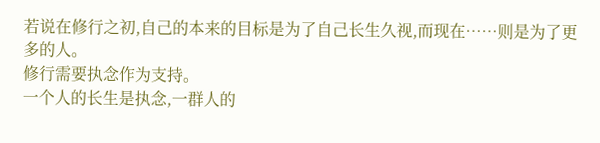若说在修行之初,自己的本来的目标是为了自己长生久视,而现在……则是为了更多的人。
修行需要执念作为支持。
一个人的长生是执念,一群人的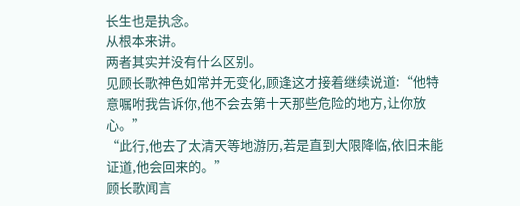长生也是执念。
从根本来讲。
两者其实并没有什么区别。
见顾长歌神色如常并无变化,顾逢这才接着继续说道:“他特意嘱咐我告诉你,他不会去第十天那些危险的地方,让你放心。”
“此行,他去了太清天等地游历,若是直到大限降临,依旧未能证道,他会回来的。”
顾长歌闻言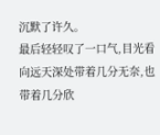沉默了许久。
最后轻轻叹了一口气,目光看向远天深处带着几分无奈,也带着几分欣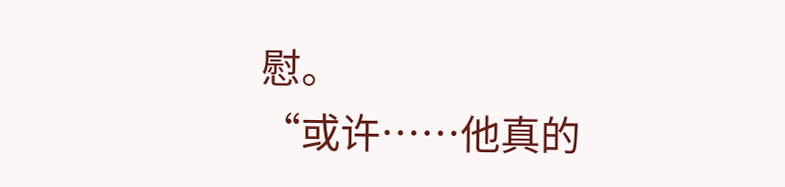慰。
“或许……他真的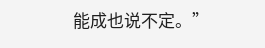能成也说不定。”